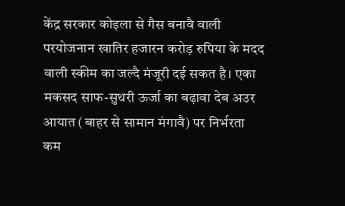केंद्र सरकार कोइला से गैस बनावै वाली परयोजनान खातिर हजारन करोड़ रुपिया के मदद वाली स्कीम का जल्दै मंजूरी दई सकत है। एका मकसद साफ-सुथरी ऊर्जा का बढ़ावा देब अउर आयात (बाहर से सामान मंगावै) पर निर्भरता कम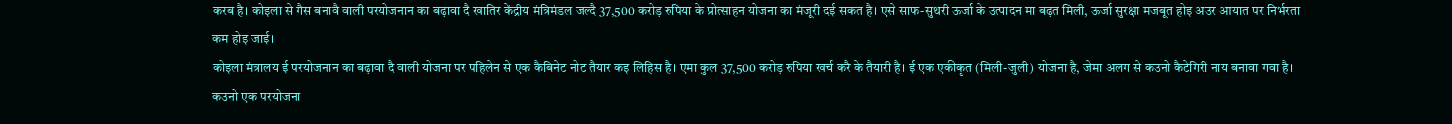करब है। कोइला से गैस बनावै वाली परयोजनान का बढ़ावा दै खातिर केंद्रीय मंत्रिमंडल जल्दै 37,500 करोड़ रुपिया के प्रोत्साहन योजना का मंजूरी दई सकत है। एसे साफ-सुथरी ऊर्जा के उत्पादन मा बढ़त मिली, ऊर्जा सुरक्षा मजबूत होइ अउर आयात पर निर्भरता कम होइ जाई।
कोइला मंत्रालय ई परयोजनान का बढ़ावा दै वाली योजना पर पहिलेन से एक कैबिनेट नोट तैयार कइ लिहिस है। एमा कुल 37,500 करोड़ रुपिया खर्च करै के तैयारी है। ई एक एकीकृत (मिली-जुली) योजना है, जेमा अलग से कउनो कैटेगिरी नाय बनावा गवा है। कउनो एक परयोजना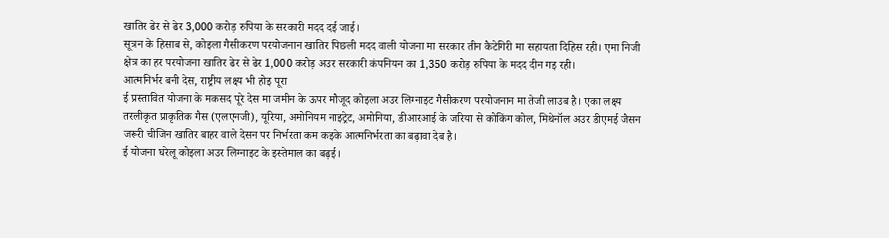खातिर ढेर से ढेर 3,000 करोड़ रुपिया के सरकारी मदद दई जाई।
सूत्रन के हिसाब से, कोइला गैसीकरण परयोजनान खातिर पिछली मदद वाली योजना मा सरकार तीन कैटेगिरी मा सहायता दिहिस रही। एमा निजी क्षेत्र का हर परयोजना खातिर ढेर से ढेर 1,000 करोड़ अउर सरकारी कंपनियन का 1,350 करोड़ रुपिया के मदद दीन गइ रही।
आत्मनिर्भर बनी देस, राष्ट्रीय लक्ष्य भी होइ पूरा
ई प्रस्तावित योजना के मकसद पूरे देस मा जमीन के ऊपर मौजूद कोइला अउर लिग्नाइट गैसीकरण परयोजनान मा तेजी लाउब है। एका लक्ष्य तरलीकृत प्राकृतिक गैस (एलएनजी), यूरिया, अमोनियम नाइट्रेट, अमोनिया, डीआरआई के जरिया से कोकिंग कोल, मिथेनॉल अउर डीएमई जैसन जरूरी चीजिन खातिर बाहर वाले देसन पर निर्भरता कम कइके आत्मनिर्भरता का बढ़ावा देब है।
ई योजना घरेलू कोइला अउर लिग्नाइट के इस्तेमाल का बढ़ई।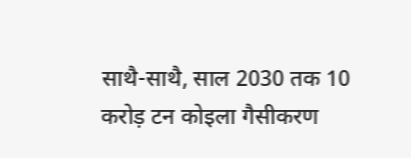साथै-साथै, साल 2030 तक 10 करोड़ टन कोइला गैसीकरण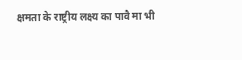क्षमता के राष्ट्रीय लक्ष्य का पावै मा भी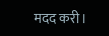मदद करी।